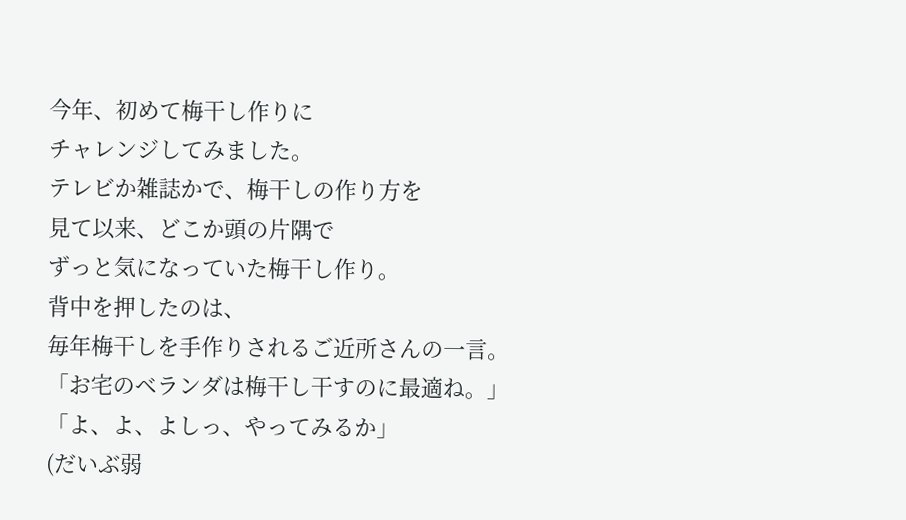今年、初めて梅干し作りに
チャレンジしてみました。
テレビか雑誌かで、梅干しの作り方を
見て以来、どこか頭の片隅で
ずっと気になっていた梅干し作り。
背中を押したのは、
毎年梅干しを手作りされるご近所さんの一言。
「お宅のベランダは梅干し干すのに最適ね。」
「よ、よ、よしっ、やってみるか」
(だいぶ弱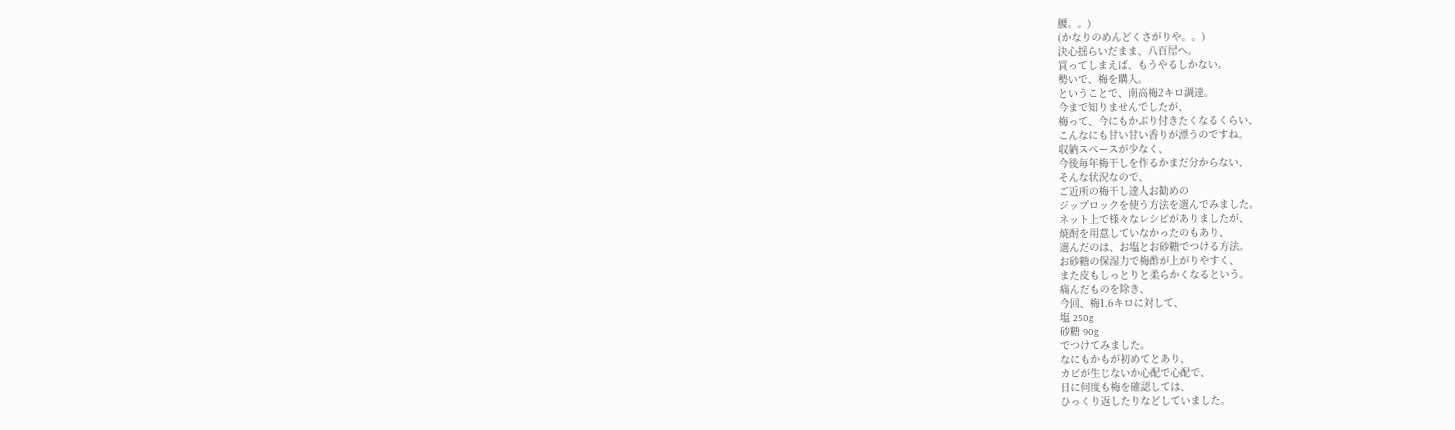腰。。)
(かなりのめんどくさがりや。。)
決心揺らいだまま、八百屋へ。
買ってしまえば、もうやるしかない。
勢いで、梅を購入。
ということで、南高梅2キロ調達。
今まで知りませんでしたが、
梅って、今にもかぶり付きたくなるくらい、
こんなにも甘い甘い香りが漂うのですね。
収納スペースが少なく、
今後毎年梅干しを作るかまだ分からない、
そんな状況なので、
ご近所の梅干し達人お勧めの
ジップロックを使う方法を選んでみました。
ネット上で様々なレシピがありましたが、
焼酎を用意していなかったのもあり、
選んだのは、お塩とお砂糖でつける方法。
お砂糖の保湿力で梅酢が上がりやすく、
また皮もしっとりと柔らかくなるという。
痛んだものを除き、
今回、梅1.6キロに対して、
塩 250g
砂糖 90g
でつけてみました。
なにもかもが初めてとあり、
カビが生じないか心配で心配で、
日に何度も梅を確認しては、
ひっくり返したりなどしていました。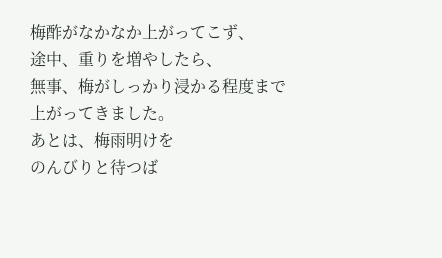梅酢がなかなか上がってこず、
途中、重りを増やしたら、
無事、梅がしっかり浸かる程度まで
上がってきました。
あとは、梅雨明けを
のんびりと待つば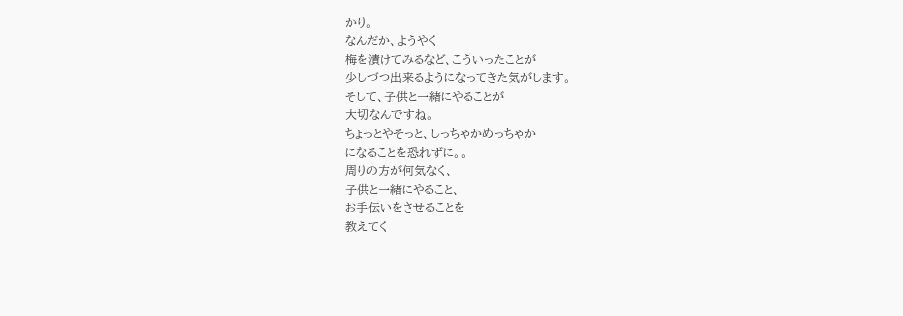かり。
なんだか、ようやく
梅を漬けてみるなど、こういったことが
少しづつ出来るようになってきた気がします。
そして、子供と一緒にやることが
大切なんですね。
ちょっとやそっと、しっちゃかめっちゃか
になることを恐れずに。。
周りの方が何気なく、
子供と一緒にやること、
お手伝いをさせることを
教えてく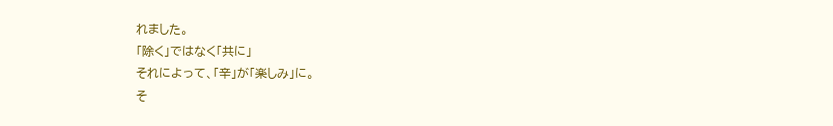れました。
「除く」ではなく「共に」
それによって、「辛」が「楽しみ」に。
そ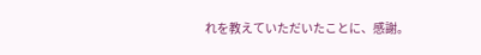れを教えていただいたことに、感謝。